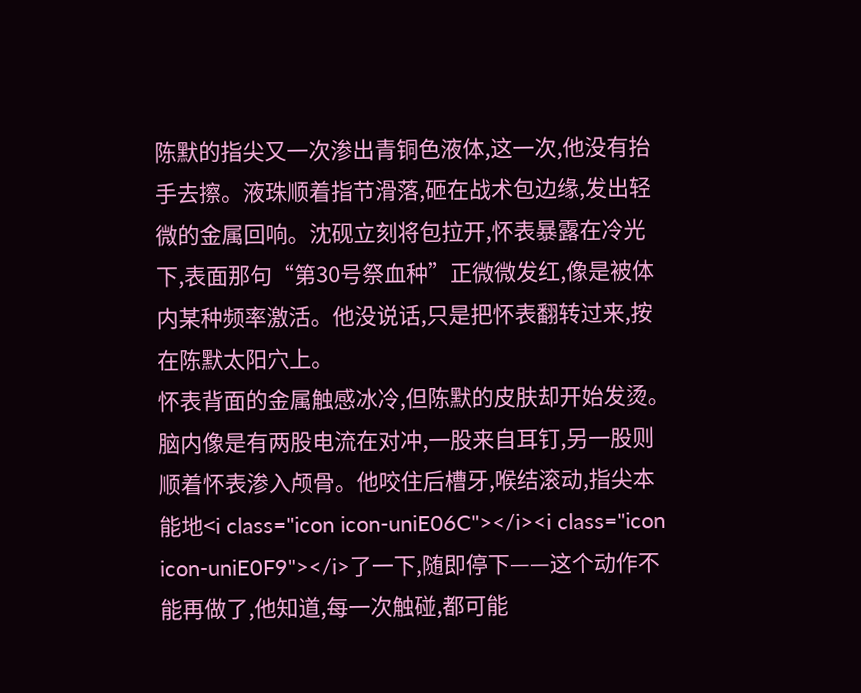陈默的指尖又一次渗出青铜色液体,这一次,他没有抬手去擦。液珠顺着指节滑落,砸在战术包边缘,发出轻微的金属回响。沈砚立刻将包拉开,怀表暴露在冷光下,表面那句“第30号祭血种”正微微发红,像是被体内某种频率激活。他没说话,只是把怀表翻转过来,按在陈默太阳穴上。
怀表背面的金属触感冰冷,但陈默的皮肤却开始发烫。脑内像是有两股电流在对冲,一股来自耳钉,另一股则顺着怀表渗入颅骨。他咬住后槽牙,喉结滚动,指尖本能地<i class="icon icon-uniE06C"></i><i class="icon icon-uniE0F9"></i>了一下,随即停下——这个动作不能再做了,他知道,每一次触碰,都可能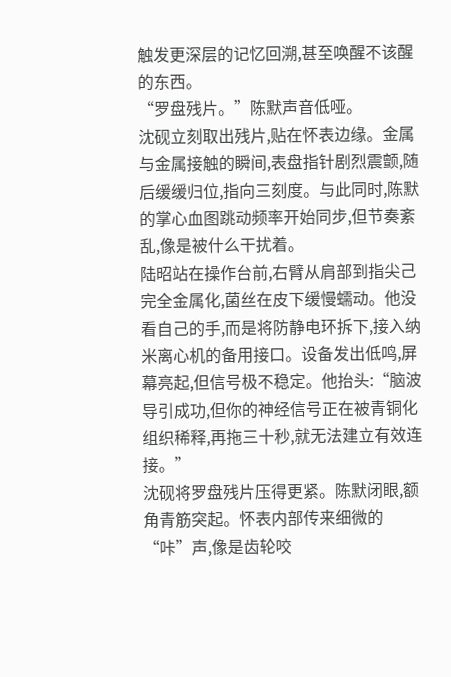触发更深层的记忆回溯,甚至唤醒不该醒的东西。
“罗盘残片。”陈默声音低哑。
沈砚立刻取出残片,贴在怀表边缘。金属与金属接触的瞬间,表盘指针剧烈震颤,随后缓缓归位,指向三刻度。与此同时,陈默的掌心血图跳动频率开始同步,但节奏紊乱,像是被什么干扰着。
陆昭站在操作台前,右臂从肩部到指尖己完全金属化,菌丝在皮下缓慢蠕动。他没看自己的手,而是将防静电环拆下,接入纳米离心机的备用接口。设备发出低鸣,屏幕亮起,但信号极不稳定。他抬头:“脑波导引成功,但你的神经信号正在被青铜化组织稀释,再拖三十秒,就无法建立有效连接。”
沈砚将罗盘残片压得更紧。陈默闭眼,额角青筋突起。怀表内部传来细微的“咔”声,像是齿轮咬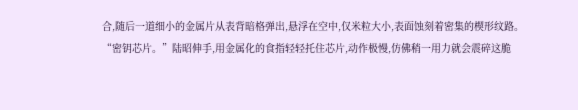合,随后一道细小的金属片从表背暗格弹出,悬浮在空中,仅米粒大小,表面蚀刻着密集的楔形纹路。
“密钥芯片。”陆昭伸手,用金属化的食指轻轻托住芯片,动作极慢,仿佛稍一用力就会震碎这脆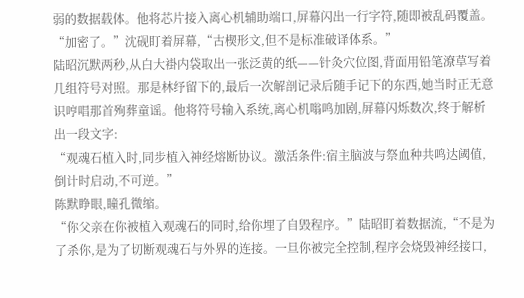弱的数据载体。他将芯片接入离心机辅助端口,屏幕闪出一行字符,随即被乱码覆盖。
“加密了。”沈砚盯着屏幕,“古楔形文,但不是标准破译体系。”
陆昭沉默两秒,从白大褂内袋取出一张泛黄的纸——针灸穴位图,背面用铅笔潦草写着几组符号对照。那是林纾留下的,最后一次解剖记录后随手记下的东西,她当时正无意识哼唱那首殉葬童谣。他将符号输入系统,离心机嗡鸣加剧,屏幕闪烁数次,终于解析出一段文字:
“观魂石植入时,同步植入神经熔断协议。激活条件:宿主脑波与祭血种共鸣达阈值,倒计时启动,不可逆。”
陈默睁眼,瞳孔微缩。
“你父亲在你被植入观魂石的同时,给你埋了自毁程序。”陆昭盯着数据流,“不是为了杀你,是为了切断观魂石与外界的连接。一旦你被完全控制,程序会烧毁神经接口,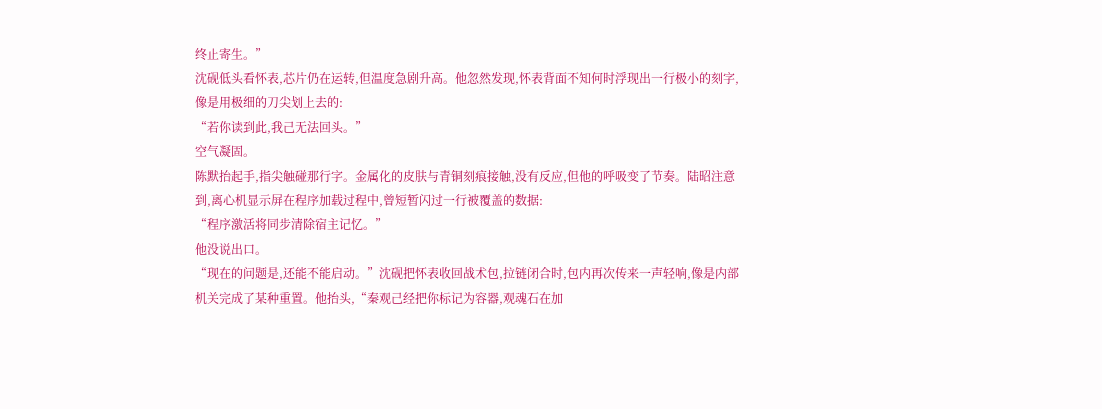终止寄生。”
沈砚低头看怀表,芯片仍在运转,但温度急剧升高。他忽然发现,怀表背面不知何时浮现出一行极小的刻字,像是用极细的刀尖划上去的:
“若你读到此,我己无法回头。”
空气凝固。
陈默抬起手,指尖触碰那行字。金属化的皮肤与青铜刻痕接触,没有反应,但他的呼吸变了节奏。陆昭注意到,离心机显示屏在程序加载过程中,曾短暂闪过一行被覆盖的数据:
“程序激活将同步清除宿主记忆。”
他没说出口。
“现在的问题是,还能不能启动。”沈砚把怀表收回战术包,拉链闭合时,包内再次传来一声轻响,像是内部机关完成了某种重置。他抬头,“秦观己经把你标记为容器,观魂石在加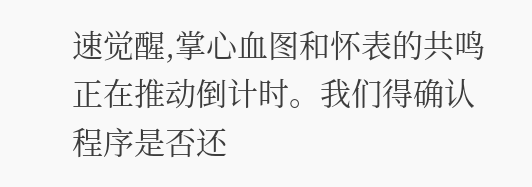速觉醒,掌心血图和怀表的共鸣正在推动倒计时。我们得确认程序是否还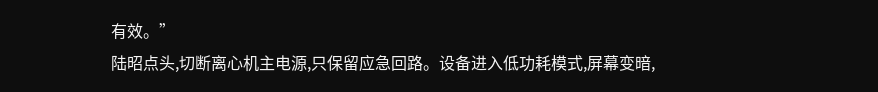有效。”
陆昭点头,切断离心机主电源,只保留应急回路。设备进入低功耗模式,屏幕变暗,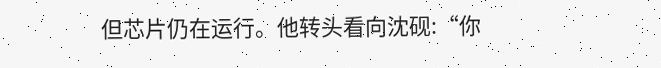但芯片仍在运行。他转头看向沈砚:“你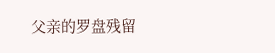父亲的罗盘残留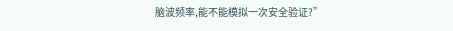脑波频率,能不能模拟一次安全验证?”